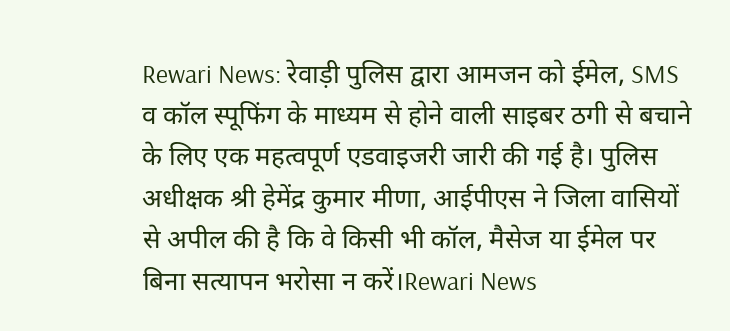Rewari News: रेवाड़ी पुलिस द्वारा आमजन को ईमेल, SMS व कॉल स्पूफिंग के माध्यम से होने वाली साइबर ठगी से बचाने के लिए एक महत्वपूर्ण एडवाइजरी जारी की गई है। पुलिस अधीक्षक श्री हेमेंद्र कुमार मीणा, आईपीएस ने जिला वासियों से अपील की है कि वे किसी भी कॉल, मैसेज या ईमेल पर बिना सत्यापन भरोसा न करें।Rewari News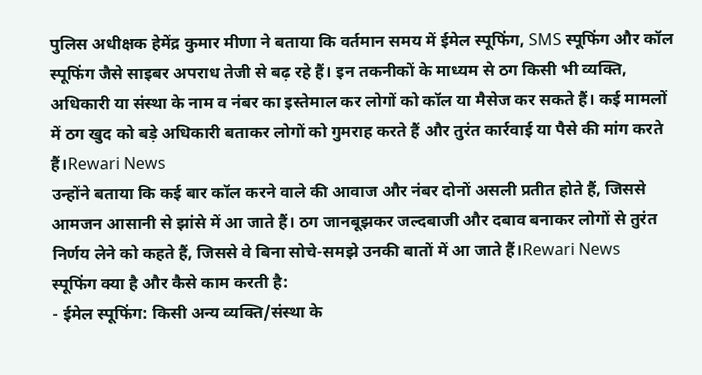पुलिस अधीक्षक हेमेंद्र कुमार मीणा ने बताया कि वर्तमान समय में ईमेल स्पूफिंग, SMS स्पूफिंग और कॉल स्पूफिंग जैसे साइबर अपराध तेजी से बढ़ रहे हैं। इन तकनीकों के माध्यम से ठग किसी भी व्यक्ति, अधिकारी या संस्था के नाम व नंबर का इस्तेमाल कर लोगों को कॉल या मैसेज कर सकते हैं। कई मामलों में ठग खुद को बड़े अधिकारी बताकर लोगों को गुमराह करते हैं और तुरंत कार्रवाई या पैसे की मांग करते हैं।Rewari News
उन्होंने बताया कि कई बार कॉल करने वाले की आवाज और नंबर दोनों असली प्रतीत होते हैं, जिससे आमजन आसानी से झांसे में आ जाते हैं। ठग जानबूझकर जल्दबाजी और दबाव बनाकर लोगों से तुरंत निर्णय लेने को कहते हैं, जिससे वे बिना सोचे-समझे उनकी बातों में आ जाते हैं।Rewari News
स्पूफिंग क्या है और कैसे काम करती है:
- ईमेल स्पूफिंग: किसी अन्य व्यक्ति/संस्था के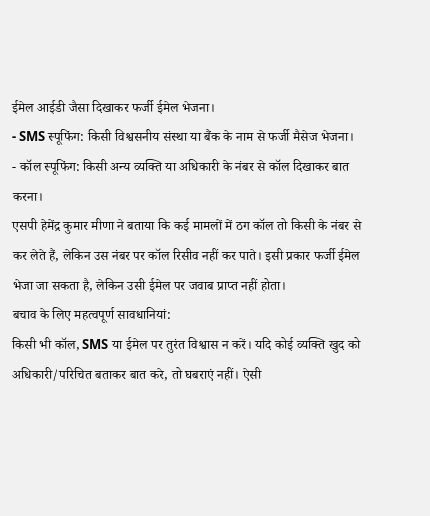ईमेल आईडी जैसा दिखाकर फर्जी ईमेल भेजना।
- SMS स्पूफिंग: किसी विश्वसनीय संस्था या बैंक के नाम से फर्जी मैसेज भेजना।
- कॉल स्पूफिंग: किसी अन्य व्यक्ति या अधिकारी के नंबर से कॉल दिखाकर बात करना।
एसपी हेमेंद्र कुमार मीणा ने बताया कि कई मामलों में ठग कॉल तो किसी के नंबर से कर लेते हैं, लेकिन उस नंबर पर कॉल रिसीव नहीं कर पाते। इसी प्रकार फर्जी ईमेल भेजा जा सकता है, लेकिन उसी ईमेल पर जवाब प्राप्त नहीं होता।
बचाव के लिए महत्वपूर्ण सावधानियां:
किसी भी कॉल, SMS या ईमेल पर तुरंत विश्वास न करें। यदि कोई व्यक्ति खुद को अधिकारी/परिचित बताकर बात करे, तो घबराएं नहीं। ऐसी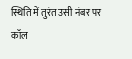स्थिति में तुरंत उसी नंबर पर कॉल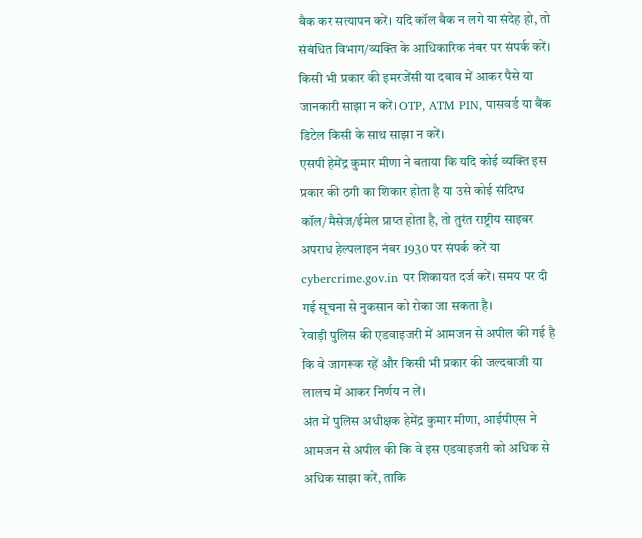बैक कर सत्यापन करें। यदि कॉल बैक न लगे या संदेह हो, तो संबंधित विभाग/व्यक्ति के आधिकारिक नंबर पर संपर्क करें। किसी भी प्रकार की इमरजेंसी या दबाव में आकर पैसे या जानकारी साझा न करें। OTP, ATM PIN, पासवर्ड या बैंक डिटेल किसी के साथ साझा न करें।
एसपी हेमेंद्र कुमार मीणा ने बताया कि यदि कोई व्यक्ति इस प्रकार की ठगी का शिकार होता है या उसे कोई संदिग्ध कॉल/मैसेज/ईमेल प्राप्त होता है, तो तुरंत राष्ट्रीय साइबर अपराध हेल्पलाइन नंबर 1930 पर संपर्क करें या cybercrime.gov.in पर शिकायत दर्ज करें। समय पर दी गई सूचना से नुकसान को रोका जा सकता है।
रेवाड़ी पुलिस की एडवाइजरी में आमजन से अपील की गई है कि वे जागरूक रहें और किसी भी प्रकार की जल्दबाजी या लालच में आकर निर्णय न लें।
अंत में पुलिस अधीक्षक हेमेंद्र कुमार मीणा, आईपीएस ने आमजन से अपील की कि वे इस एडवाइजरी को अधिक से अधिक साझा करें, ताकि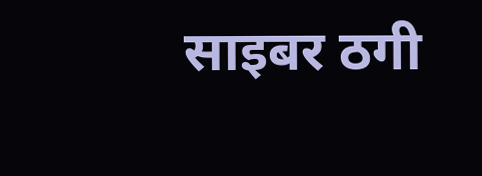साइबर ठगी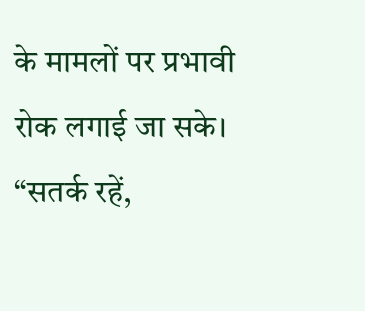के मामलों पर प्रभावी रोक लगाई जा सके।
“सतर्क रहें,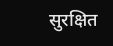सुरक्षित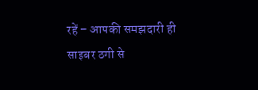रहें – आपकी समझदारी ही साइबर ठगी से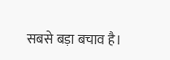सबसे बड़ा बचाव है।